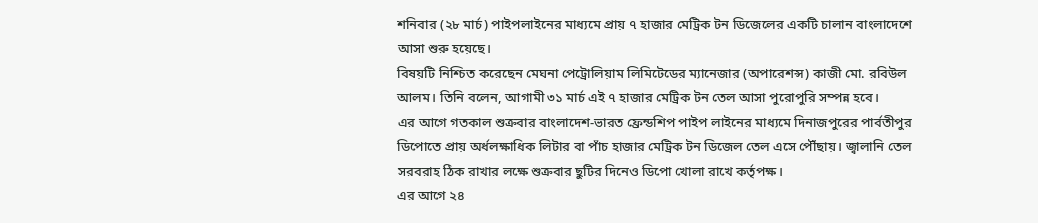শনিবার (২৮ মার্চ) পাইপলাইনের মাধ্যমে প্রায় ৭ হাজার মেট্রিক টন ডিজেলের একটি চালান বাংলাদেশে আসা শুরু হয়েছে।
বিষয়টি নিশ্চিত করেছেন মেঘনা পেট্রোলিয়াম লিমিটেডের ম্যানেজার (অপারেশন্স) কাজী মো. রবিউল আলম। তিনি বলেন, আগামী ৩১ মার্চ এই ৭ হাজার মেট্রিক টন তেল আসা পুরোপুরি সম্পন্ন হবে।
এর আগে গতকাল শুক্রবার বাংলাদেশ-ভারত ফ্রেন্ডশিপ পাইপ লাইনের মাধ্যমে দিনাজপুরের পার্বতীপুর ডিপোতে প্রায় অর্ধলক্ষাধিক লিটার বা পাঁচ হাজার মেট্রিক টন ডিজেল তেল এসে পৌঁছায়। জ্বালানি তেল সরবরাহ ঠিক রাখার লক্ষে শুক্রবার ছুটির দিনেও ডিপো খোলা রাখে কর্তৃপক্ষ।
এর আগে ২৪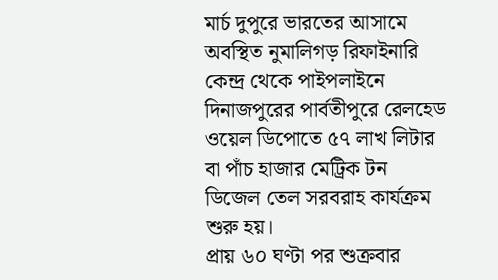মার্চ দুপুরে ভারতের আসামে অবস্থিত নুমালিগড় রিফাইনারি কেন্দ্র থেকে পাইপলাইনে দিনাজপুরের পার্বতীপুরে রেলহেড ওয়েল ডিপোতে ৫৭ লাখ লিটার বা পাঁচ হাজার মেট্রিক টন ডিজেল তেল সরবরাহ কার্যক্রম শুরু হয়।
প্রায় ৬০ ঘণ্টা পর শুক্রবার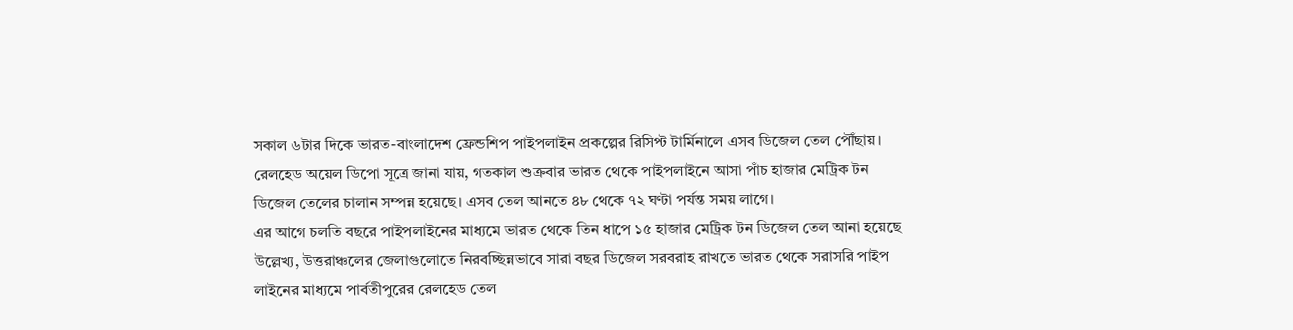সকাল ৬টার দিকে ভারত-বাংলাদেশ ফ্রেন্ডশিপ পাইপলাইন প্রকল্পের রিসিপ্ট টার্মিনালে এসব ডিজেল তেল পৌঁছায়।
রেলহেড অয়েল ডিপো সূত্রে জানা যায়, গতকাল শুক্রবার ভারত থেকে পাইপলাইনে আসা পাঁচ হাজার মেট্রিক টন ডিজেল তেলের চালান সম্পন্ন হয়েছে। এসব তেল আনতে ৪৮ থেকে ৭২ ঘণ্টা পর্যন্ত সময় লাগে।
এর আগে চলতি বছরে পাইপলাইনের মাধ্যমে ভারত থেকে তিন ধাপে ১৫ হাজার মেট্রিক টন ডিজেল তেল আনা হয়েছে
উল্লেখ্য, উত্তরাঞ্চলের জেলাগুলোতে নিরবচ্ছিন্নভাবে সারা বছর ডিজেল সরবরাহ রাখতে ভারত থেকে সরাসরি পাইপ লাইনের মাধ্যমে পার্বতীপুরের রেলহেড তেল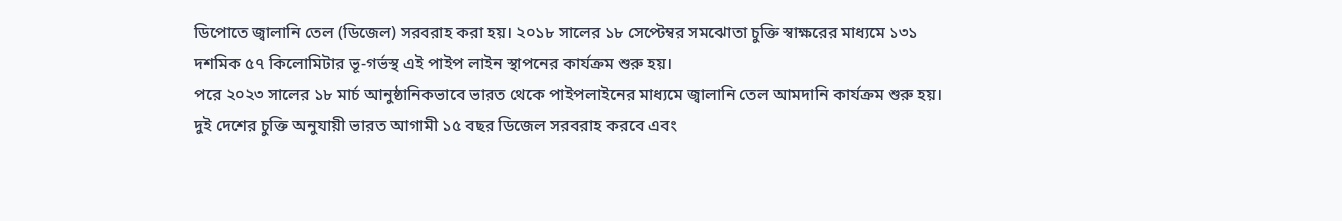ডিপোতে জ্বালানি তেল (ডিজেল) সরবরাহ করা হয়। ২০১৮ সালের ১৮ সেপ্টেম্বর সমঝোতা চুক্তি স্বাক্ষরের মাধ্যমে ১৩১ দশমিক ৫৭ কিলোমিটার ভূ-গর্ভস্থ এই পাইপ লাইন স্থাপনের কার্যক্রম শুরু হয়।
পরে ২০২৩ সালের ১৮ মার্চ আনুষ্ঠানিকভাবে ভারত থেকে পাইপলাইনের মাধ্যমে জ্বালানি তেল আমদানি কার্যক্রম শুরু হয়। দুই দেশের চুক্তি অনুযায়ী ভারত আগামী ১৫ বছর ডিজেল সরবরাহ করবে এবং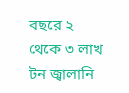বছরে ২ থেকে ৩ লাখ টন জ্বালানি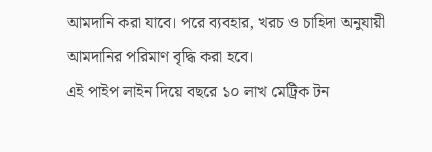আমদানি করা যাবে। পরে ব্যবহার, খরচ ও চাহিদা অনুযায়ী আমদানির পরিমাণ বৃদ্ধি করা হবে।
এই পাইপ লাইন দিয়ে বছরে ১০ লাখ মেট্রিক টন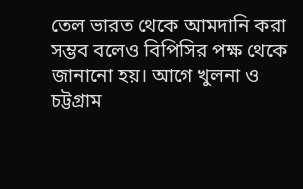তেল ভারত থেকে আমদানি করা সম্ভব বলেও বিপিসির পক্ষ থেকে
জানানো হয়। আগে খুলনা ও চট্টগ্রাম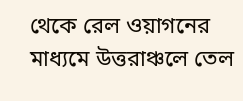থেকে রেল ওয়াগনের মাধ্যমে উত্তরাঞ্চলে তেল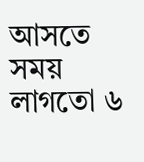আসতে সময় লাগতো ৬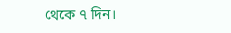থেকে ৭ দিন।